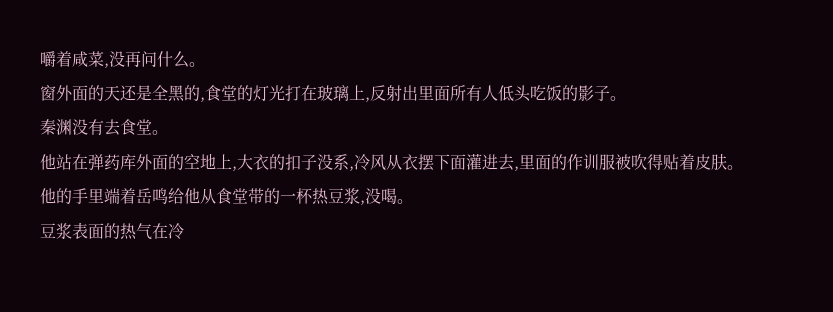嚼着咸菜,没再问什么。
窗外面的天还是全黑的,食堂的灯光打在玻璃上,反射出里面所有人低头吃饭的影子。
秦渊没有去食堂。
他站在弹药库外面的空地上,大衣的扣子没系,冷风从衣摆下面灌进去,里面的作训服被吹得贴着皮肤。
他的手里端着岳鸣给他从食堂带的一杯热豆浆,没喝。
豆浆表面的热气在冷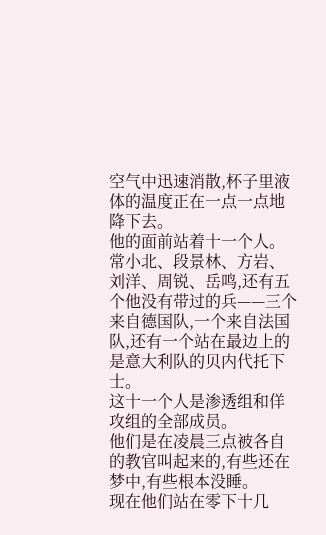空气中迅速消散,杯子里液体的温度正在一点一点地降下去。
他的面前站着十一个人。
常小北、段景林、方岩、刘洋、周锐、岳鸣,还有五个他没有带过的兵——三个来自德国队,一个来自法国队,还有一个站在最边上的是意大利队的贝内代托下士。
这十一个人是渗透组和佯攻组的全部成员。
他们是在凌晨三点被各自的教官叫起来的,有些还在梦中,有些根本没睡。
现在他们站在零下十几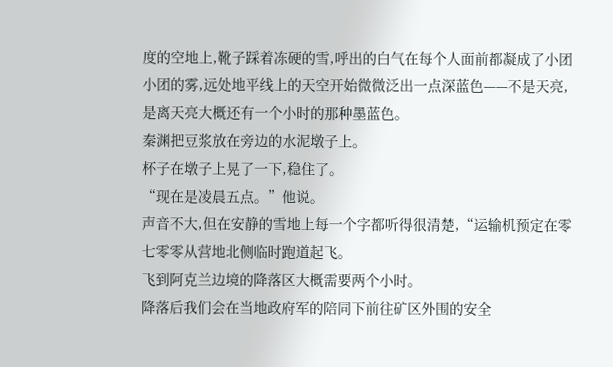度的空地上,靴子踩着冻硬的雪,呼出的白气在每个人面前都凝成了小团小团的雾,远处地平线上的天空开始微微泛出一点深蓝色——不是天亮,是离天亮大概还有一个小时的那种墨蓝色。
秦渊把豆浆放在旁边的水泥墩子上。
杯子在墩子上晃了一下,稳住了。
“现在是凌晨五点。”他说。
声音不大,但在安静的雪地上每一个字都听得很清楚,“运输机预定在零七零零从营地北侧临时跑道起飞。
飞到阿克兰边境的降落区大概需要两个小时。
降落后我们会在当地政府军的陪同下前往矿区外围的安全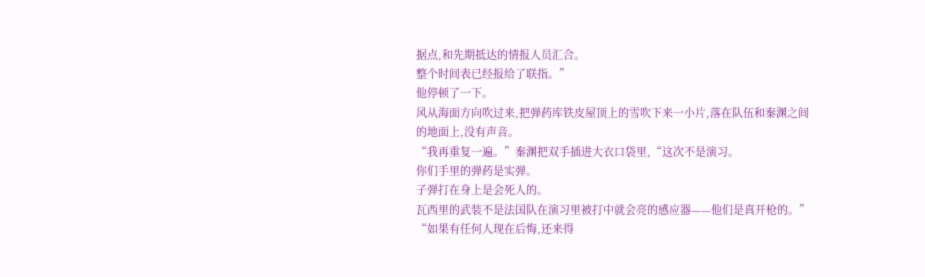据点,和先期抵达的情报人员汇合。
整个时间表已经报给了联指。”
他停顿了一下。
风从海面方向吹过来,把弹药库铁皮屋顶上的雪吹下来一小片,落在队伍和秦渊之间的地面上,没有声音。
“我再重复一遍。”秦渊把双手插进大衣口袋里,“这次不是演习。
你们手里的弹药是实弹。
子弹打在身上是会死人的。
瓦西里的武装不是法国队在演习里被打中就会亮的感应器——他们是真开枪的。”
“如果有任何人现在后悔,还来得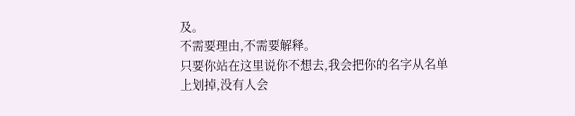及。
不需要理由,不需要解释。
只要你站在这里说你不想去,我会把你的名字从名单上划掉,没有人会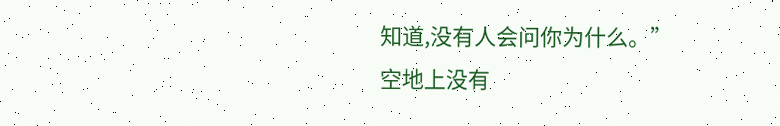知道,没有人会问你为什么。”
空地上没有